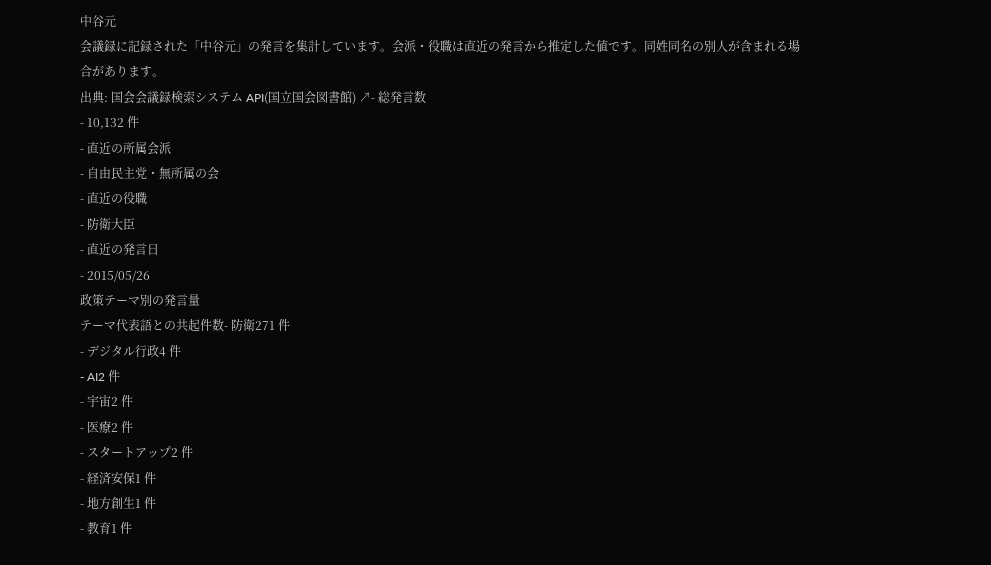中谷元
会議録に記録された「中谷元」の発言を集計しています。会派・役職は直近の発言から推定した値です。同姓同名の別人が含まれる場合があります。
出典: 国会会議録検索システム API(国立国会図書館) ↗- 総発言数
- 10,132 件
- 直近の所属会派
- 自由民主党・無所属の会
- 直近の役職
- 防衛大臣
- 直近の発言日
- 2015/05/26
政策テーマ別の発言量
テーマ代表語との共起件数- 防衛271 件
- デジタル行政4 件
- AI2 件
- 宇宙2 件
- 医療2 件
- スタートアップ2 件
- 経済安保1 件
- 地方創生1 件
- 教育1 件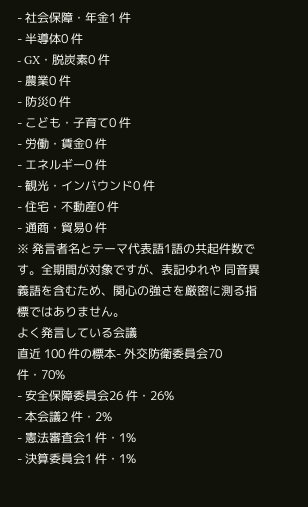- 社会保障・年金1 件
- 半導体0 件
- GX・脱炭素0 件
- 農業0 件
- 防災0 件
- こども・子育て0 件
- 労働・賃金0 件
- エネルギー0 件
- 観光・インバウンド0 件
- 住宅・不動産0 件
- 通商・貿易0 件
※ 発言者名とテーマ代表語1語の共起件数です。全期間が対象ですが、表記ゆれや 同音異義語を含むため、関心の強さを厳密に測る指標ではありません。
よく発言している会議
直近 100 件の標本- 外交防衛委員会70 件・70%
- 安全保障委員会26 件・26%
- 本会議2 件・2%
- 憲法審査会1 件・1%
- 決算委員会1 件・1%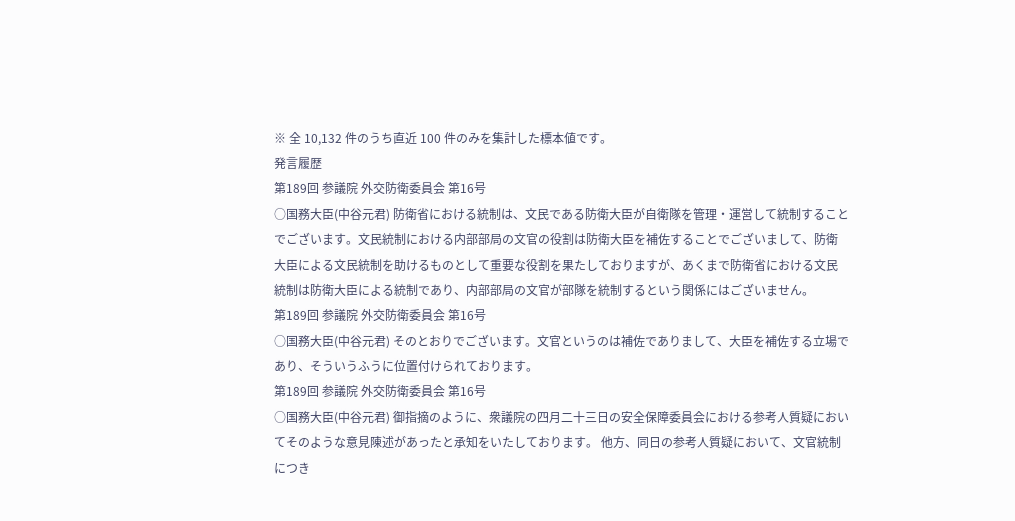※ 全 10,132 件のうち直近 100 件のみを集計した標本値です。
発言履歴
第189回 参議院 外交防衛委員会 第16号
○国務大臣(中谷元君) 防衛省における統制は、文民である防衛大臣が自衛隊を管理・運営して統制することでございます。文民統制における内部部局の文官の役割は防衛大臣を補佐することでございまして、防衛大臣による文民統制を助けるものとして重要な役割を果たしておりますが、あくまで防衛省における文民統制は防衛大臣による統制であり、内部部局の文官が部隊を統制するという関係にはございません。
第189回 参議院 外交防衛委員会 第16号
○国務大臣(中谷元君) そのとおりでございます。文官というのは補佐でありまして、大臣を補佐する立場であり、そういうふうに位置付けられております。
第189回 参議院 外交防衛委員会 第16号
○国務大臣(中谷元君) 御指摘のように、衆議院の四月二十三日の安全保障委員会における参考人質疑においてそのような意見陳述があったと承知をいたしております。 他方、同日の参考人質疑において、文官統制につき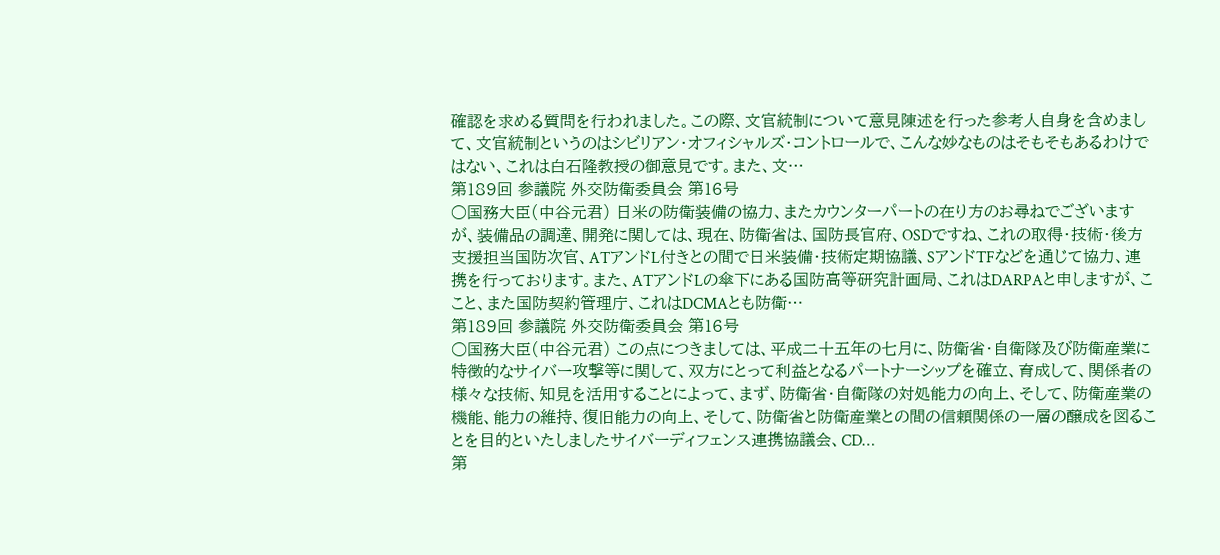確認を求める質問を行われました。この際、文官統制について意見陳述を行った参考人自身を含めまして、文官統制というのはシビリアン・オフィシャルズ・コントロールで、こんな妙なものはそもそもあるわけではない、これは白石隆教授の御意見です。また、文…
第189回 参議院 外交防衛委員会 第16号
○国務大臣(中谷元君) 日米の防衛装備の協力、またカウンターパートの在り方のお尋ねでございますが、装備品の調達、開発に関しては、現在、防衛省は、国防長官府、OSDですね、これの取得・技術・後方支援担当国防次官、ATアンドL付きとの間で日米装備・技術定期協議、SアンドTFなどを通じて協力、連携を行っております。また、ATアンドLの傘下にある国防高等研究計画局、これはDARPAと申しますが、ここと、また国防契約管理庁、これはDCMAとも防衛…
第189回 参議院 外交防衛委員会 第16号
○国務大臣(中谷元君) この点につきましては、平成二十五年の七月に、防衛省・自衛隊及び防衛産業に特徴的なサイバー攻撃等に関して、双方にとって利益となるパートナーシップを確立、育成して、関係者の様々な技術、知見を活用することによって、まず、防衛省・自衛隊の対処能力の向上、そして、防衛産業の機能、能力の維持、復旧能力の向上、そして、防衛省と防衛産業との間の信頼関係の一層の醸成を図ることを目的といたしましたサイバーディフェンス連携協議会、CD…
第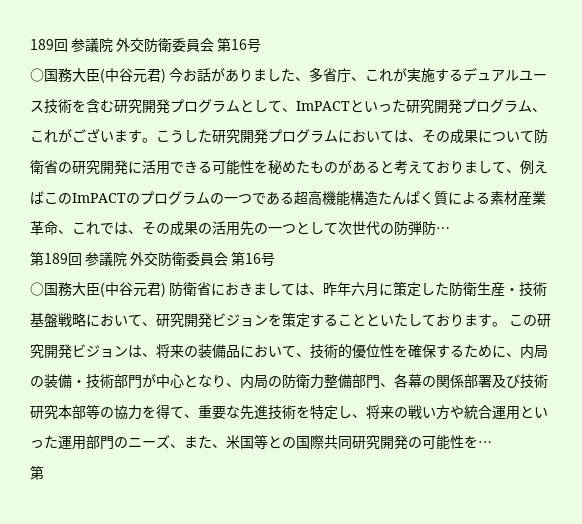189回 参議院 外交防衛委員会 第16号
○国務大臣(中谷元君) 今お話がありました、多省庁、これが実施するデュアルユース技術を含む研究開発プログラムとして、ImPACTといった研究開発プログラム、これがございます。こうした研究開発プログラムにおいては、その成果について防衛省の研究開発に活用できる可能性を秘めたものがあると考えておりまして、例えばこのImPACTのプログラムの一つである超高機能構造たんぱく質による素材産業革命、これでは、その成果の活用先の一つとして次世代の防弾防…
第189回 参議院 外交防衛委員会 第16号
○国務大臣(中谷元君) 防衛省におきましては、昨年六月に策定した防衛生産・技術基盤戦略において、研究開発ビジョンを策定することといたしております。 この研究開発ビジョンは、将来の装備品において、技術的優位性を確保するために、内局の装備・技術部門が中心となり、内局の防衛力整備部門、各幕の関係部署及び技術研究本部等の協力を得て、重要な先進技術を特定し、将来の戦い方や統合運用といった運用部門のニーズ、また、米国等との国際共同研究開発の可能性を…
第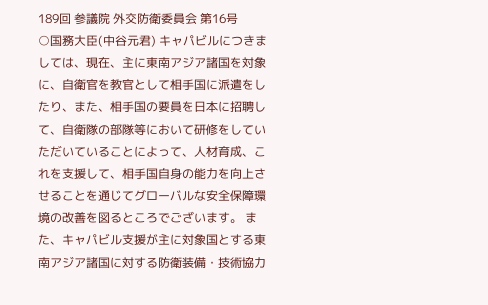189回 参議院 外交防衛委員会 第16号
○国務大臣(中谷元君) キャパビルにつきましては、現在、主に東南アジア諸国を対象に、自衛官を教官として相手国に派遣をしたり、また、相手国の要員を日本に招聘して、自衛隊の部隊等において研修をしていただいていることによって、人材育成、これを支援して、相手国自身の能力を向上させることを通じてグローバルな安全保障環境の改善を図るところでございます。 また、キャパビル支援が主に対象国とする東南アジア諸国に対する防衛装備・技術協力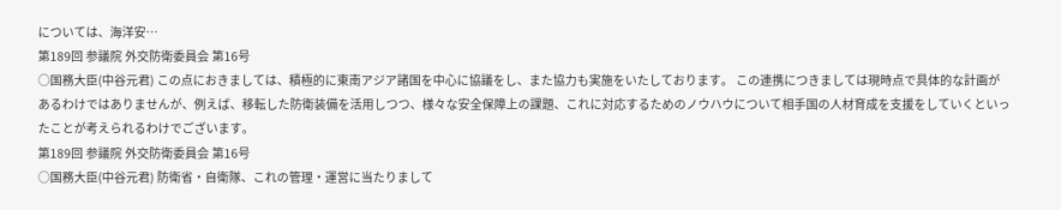については、海洋安…
第189回 参議院 外交防衛委員会 第16号
○国務大臣(中谷元君) この点におきましては、積極的に東南アジア諸国を中心に協議をし、また協力も実施をいたしております。 この連携につきましては現時点で具体的な計画があるわけではありませんが、例えば、移転した防衛装備を活用しつつ、様々な安全保障上の課題、これに対応するためのノウハウについて相手国の人材育成を支援をしていくといったことが考えられるわけでございます。
第189回 参議院 外交防衛委員会 第16号
○国務大臣(中谷元君) 防衛省・自衛隊、これの管理・運営に当たりまして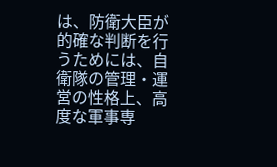は、防衛大臣が的確な判断を行うためには、自衛隊の管理・運営の性格上、高度な軍事専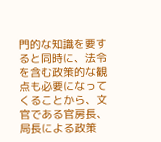門的な知識を要すると同時に、法令を含む政策的な観点も必要になってくることから、文官である官房長、局長による政策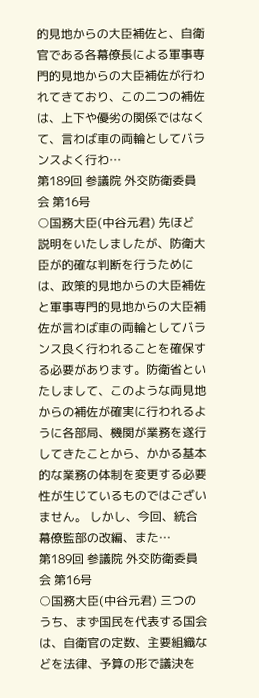的見地からの大臣補佐と、自衛官である各幕僚長による軍事専門的見地からの大臣補佐が行われてきており、この二つの補佐は、上下や優劣の関係ではなくて、言わば車の両輪としてバランスよく行わ…
第189回 参議院 外交防衛委員会 第16号
○国務大臣(中谷元君) 先ほど説明をいたしましたが、防衛大臣が的確な判断を行うためには、政策的見地からの大臣補佐と軍事専門的見地からの大臣補佐が言わば車の両輪としてバランス良く行われることを確保する必要があります。防衛省といたしまして、このような両見地からの補佐が確実に行われるように各部局、機関が業務を遂行してきたことから、かかる基本的な業務の体制を変更する必要性が生じているものではございません。 しかし、今回、統合幕僚監部の改編、また…
第189回 参議院 外交防衛委員会 第16号
○国務大臣(中谷元君) 三つのうち、まず国民を代表する国会は、自衛官の定数、主要組織などを法律、予算の形で議決を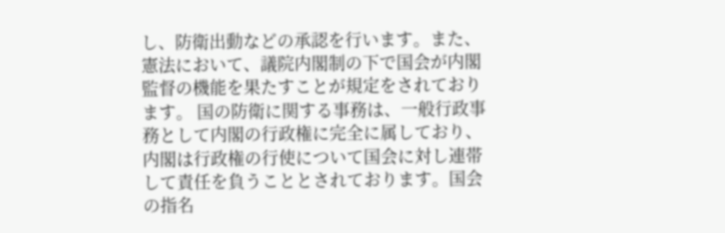し、防衛出動などの承認を行います。また、憲法において、議院内閣制の下で国会が内閣監督の機能を果たすことが規定をされております。 国の防衛に関する事務は、一般行政事務として内閣の行政権に完全に属しており、内閣は行政権の行使について国会に対し連帯して責任を負うこととされております。国会の指名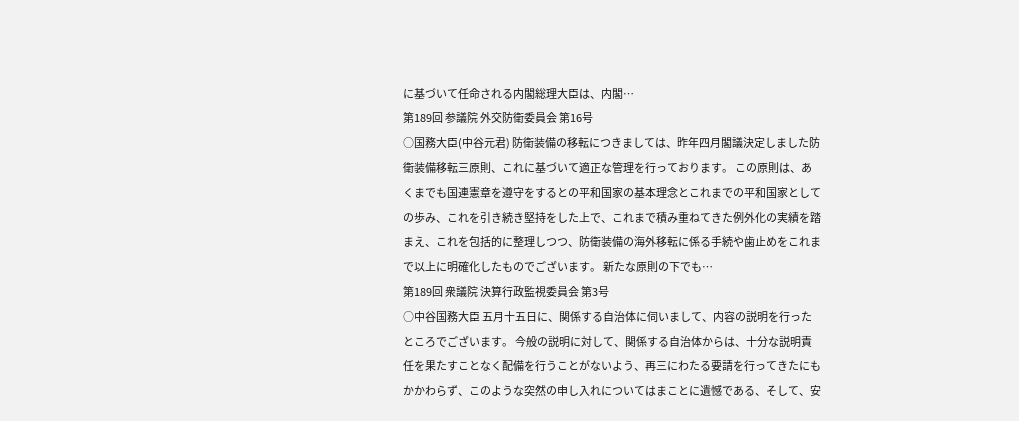に基づいて任命される内閣総理大臣は、内閣…
第189回 参議院 外交防衛委員会 第16号
○国務大臣(中谷元君) 防衛装備の移転につきましては、昨年四月閣議決定しました防衛装備移転三原則、これに基づいて適正な管理を行っております。 この原則は、あくまでも国連憲章を遵守をするとの平和国家の基本理念とこれまでの平和国家としての歩み、これを引き続き堅持をした上で、これまで積み重ねてきた例外化の実績を踏まえ、これを包括的に整理しつつ、防衛装備の海外移転に係る手続や歯止めをこれまで以上に明確化したものでございます。 新たな原則の下でも…
第189回 衆議院 決算行政監視委員会 第3号
○中谷国務大臣 五月十五日に、関係する自治体に伺いまして、内容の説明を行ったところでございます。 今般の説明に対して、関係する自治体からは、十分な説明責任を果たすことなく配備を行うことがないよう、再三にわたる要請を行ってきたにもかかわらず、このような突然の申し入れについてはまことに遺憾である、そして、安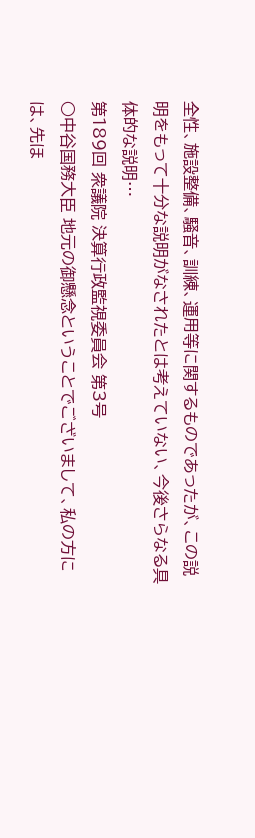全性、施設整備、騒音、訓練、運用等に関するものであったが、この説明をもって十分な説明がなされたとは考えていない、今後さらなる具体的な説明…
第189回 衆議院 決算行政監視委員会 第3号
○中谷国務大臣 地元の御懸念ということでございまして、私の方には、先ほ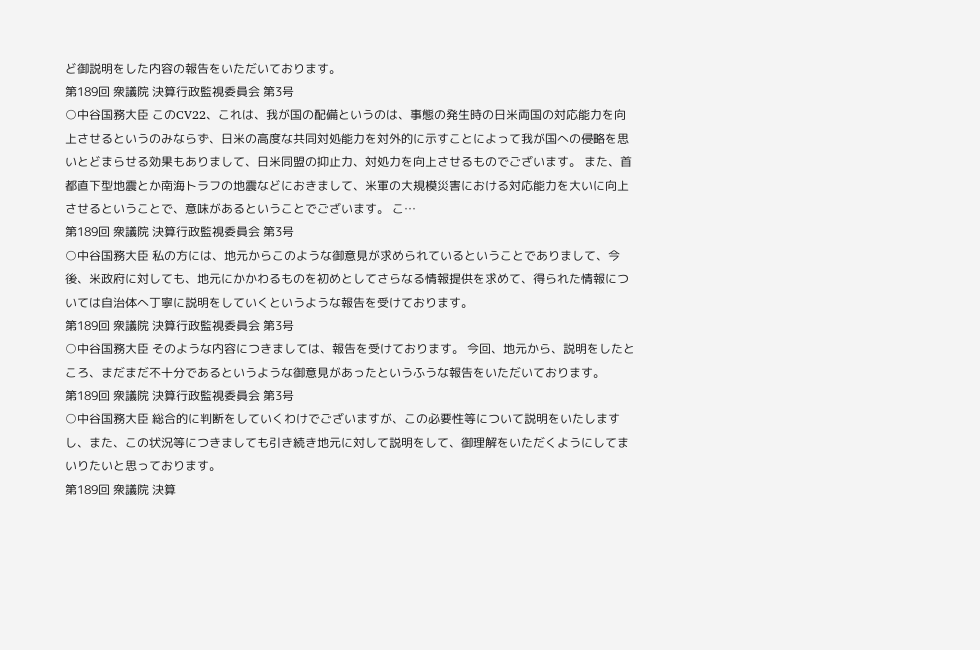ど御説明をした内容の報告をいただいております。
第189回 衆議院 決算行政監視委員会 第3号
○中谷国務大臣 このCV22、これは、我が国の配備というのは、事態の発生時の日米両国の対応能力を向上させるというのみならず、日米の高度な共同対処能力を対外的に示すことによって我が国への侵略を思いとどまらせる効果もありまして、日米同盟の抑止力、対処力を向上させるものでございます。 また、首都直下型地震とか南海トラフの地震などにおきまして、米軍の大規模災害における対応能力を大いに向上させるということで、意味があるということでございます。 こ…
第189回 衆議院 決算行政監視委員会 第3号
○中谷国務大臣 私の方には、地元からこのような御意見が求められているということでありまして、今後、米政府に対しても、地元にかかわるものを初めとしてさらなる情報提供を求めて、得られた情報については自治体へ丁寧に説明をしていくというような報告を受けております。
第189回 衆議院 決算行政監視委員会 第3号
○中谷国務大臣 そのような内容につきましては、報告を受けております。 今回、地元から、説明をしたところ、まだまだ不十分であるというような御意見があったというふうな報告をいただいております。
第189回 衆議院 決算行政監視委員会 第3号
○中谷国務大臣 総合的に判断をしていくわけでございますが、この必要性等について説明をいたしますし、また、この状況等につきましても引き続き地元に対して説明をして、御理解をいただくようにしてまいりたいと思っております。
第189回 衆議院 決算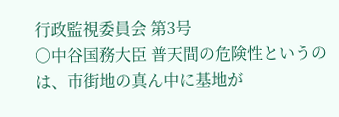行政監視委員会 第3号
○中谷国務大臣 普天間の危険性というのは、市街地の真ん中に基地が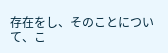存在をし、そのことについて、こ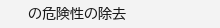の危険性の除去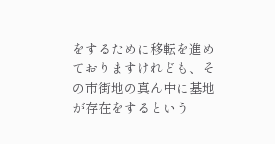をするために移転を進めておりますけれども、その市街地の真ん中に基地が存在をするという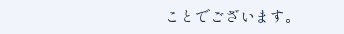ことでございます。